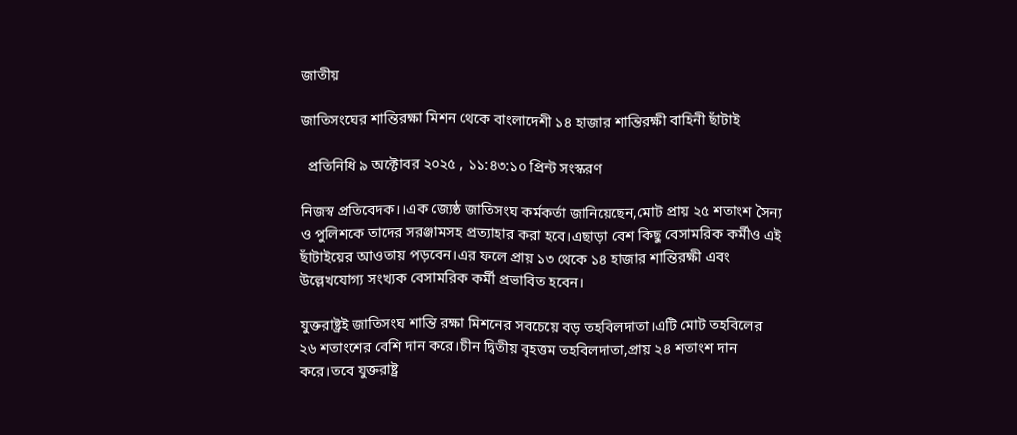জাতীয়

জাতিসংঘের শান্তিরক্ষা মিশন থেকে বাংলাদেশী ১৪ হাজার শান্তিরক্ষী বাহিনী ছাঁটাই

  প্রতিনিধি ৯ অক্টোবর ২০২৫ , ১১:৪৩:১০ প্রিন্ট সংস্করণ

নিজস্ব প্রতিবেদক।।এক জ্যেষ্ঠ জাতিসংঘ কর্মকর্তা জানিয়েছেন,মোট প্রায় ২৫ শতাংশ সৈন্য ও পুলিশকে তাদের সরঞ্জামসহ প্রত্যাহার করা হবে।এছাড়া বেশ কিছু বেসামরিক কর্মীও এই ছাঁটাইয়ের আওতায় পড়বেন।এর ফলে প্রায় ১৩ থেকে ১৪ হাজার শান্তিরক্ষী এবং উল্লেখযোগ্য সংখ্যক বেসামরিক কর্মী প্রভাবিত হবেন।

যুক্তরাষ্ট্রই জাতিসংঘ শান্তি রক্ষা মিশনের সবচেয়ে বড় তহবিলদাতা।এটি মোট তহবিলের ২৬ শতাংশের বেশি দান করে।চীন দ্বিতীয় বৃহত্তম তহবিলদাতা,প্রায় ২৪ শতাংশ দান করে।তবে যুক্তরাষ্ট্র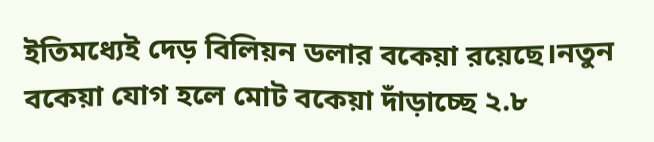ইতিমধ্যেই দেড় বিলিয়ন ডলার বকেয়া রয়েছে।নতুন বকেয়া যোগ হলে মোট বকেয়া দাঁড়াচ্ছে ২.৮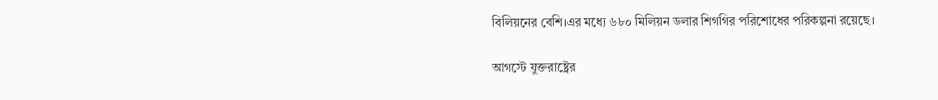বিলিয়নের বেশি।এর মধ্যে ৬৮০ মিলিয়ন ডলার শিগগির পরিশোধের পরিকল্পনা রয়েছে।

আগস্টে যুক্তরাষ্ট্রের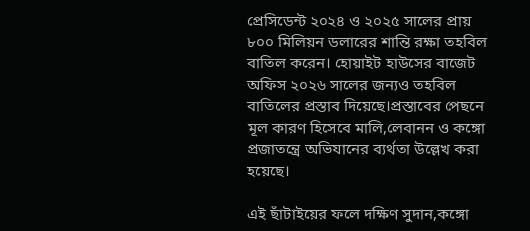প্রেসিডেন্ট ২০২৪ ও ২০২৫ সালের প্রায় ৮০০ মিলিয়ন ডলারের শান্তি রক্ষা তহবিল বাতিল করেন। হোয়াইট হাউসের বাজেট অফিস ২০২৬ সালের জন্যও তহবিল বাতিলের প্রস্তাব দিয়েছে।প্রস্তাবের পেছনে মূল কারণ হিসেবে মালি,লেবানন ও কঙ্গো প্রজাতন্ত্রে অভিযানের ব্যর্থতা উল্লেখ করা হয়েছে।

এই ছাঁটাইয়ের ফলে দক্ষিণ সুদান,কঙ্গো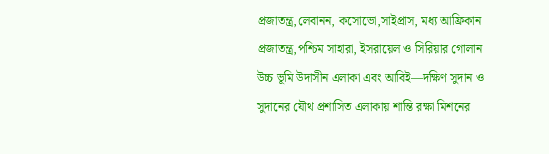প্রজাতন্ত্র,লেবানন, কসোভো,সাইপ্রাস, মধ্য আফ্রিকান প্রজাতন্ত্র,পশ্চিম সাহারা, ইসরায়েল ও সিরিয়ার গোলান উচ্চ ভূমি উদাসীন এলাকা এবং আবিই—দক্ষিণ সুদান ও সুদানের যৌথ প্রশাসিত এলাকায় শান্তি রক্ষা মিশনের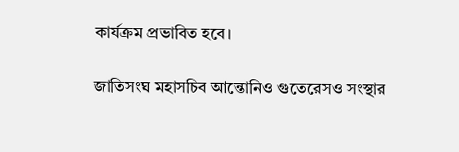কার্যক্রম প্রভাবিত হবে।

জাতিসংঘ মহাসচিব আন্তোনিও গুতেরেসও সংস্থার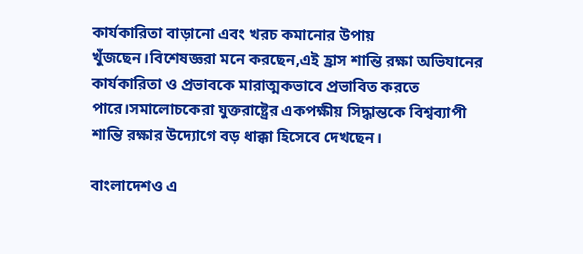কার্যকারিতা বাড়ানো এবং খরচ কমানোর উপায় খুঁজছেন।বিশেষজ্ঞরা মনে করছেন,এই হ্রাস শান্তি রক্ষা অভিযানের কার্যকারিতা ও প্রভাবকে মারাত্মকভাবে প্রভাবিত করতে পারে।সমালোচকেরা যুক্তরাষ্ট্রের একপক্ষীয় সিদ্ধান্তকে বিশ্বব্যাপী শান্তি রক্ষার উদ্যোগে বড় ধাক্কা হিসেবে দেখছেন।

বাংলাদেশও এ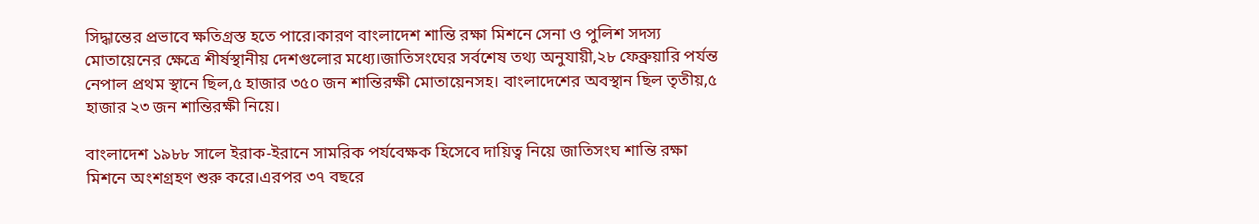সিদ্ধান্তের প্রভাবে ক্ষতিগ্রস্ত হতে পারে।কারণ বাংলাদেশ শান্তি রক্ষা মিশনে সেনা ও পুলিশ সদস্য মোতায়েনের ক্ষেত্রে শীর্ষস্থানীয় দেশগুলোর মধ্যে।জাতিসংঘের সর্বশেষ তথ্য অনুযায়ী,২৮ ফেব্রুয়ারি পর্যন্ত নেপাল প্রথম স্থানে ছিল,৫ হাজার ৩৫০ জন শান্তিরক্ষী মোতায়েনসহ। বাংলাদেশের অবস্থান ছিল তৃতীয়,৫ হাজার ২৩ জন শান্তিরক্ষী নিয়ে।

বাংলাদেশ ১৯৮৮ সালে ইরাক-ইরানে সামরিক পর্যবেক্ষক হিসেবে দায়িত্ব নিয়ে জাতিসংঘ শান্তি রক্ষা মিশনে অংশগ্রহণ শুরু করে।এরপর ৩৭ বছরে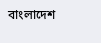বাংলাদেশ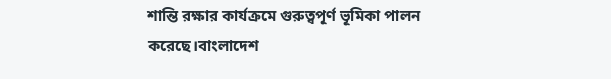শান্তি রক্ষার কার্যক্রমে গুরুত্বপূর্ণ ভূমিকা পালন করেছে।বাংলাদেশ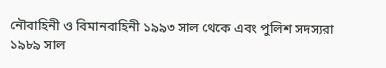নৌবাহিনী ও বিমানবাহিনী ১৯৯৩ সাল থেকে এবং পুলিশ সদস্যরা ১৯৮৯ সাল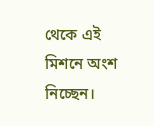থেকে এই মিশনে অংশ নিচ্ছেন।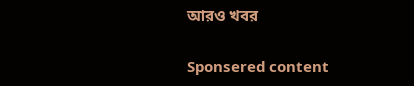আরও খবর

Sponsered content